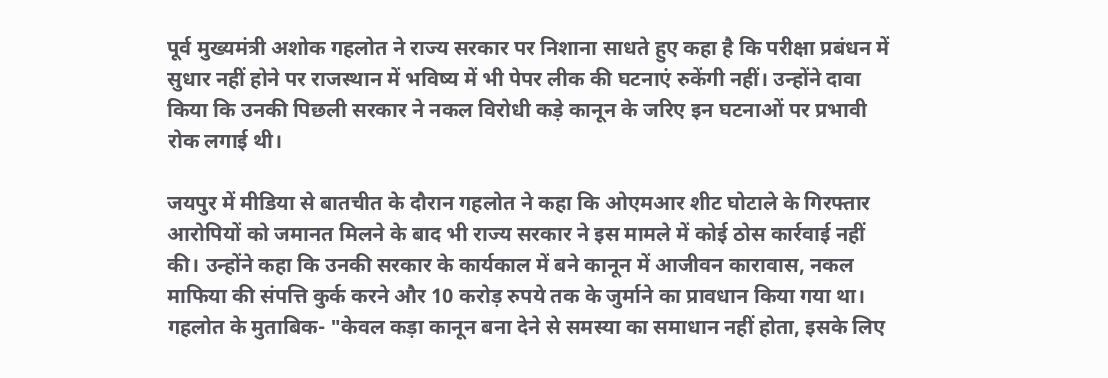पूर्व मुख्यमंत्री अशोक गहलोत ने राज्य सरकार पर निशाना साधते हुए कहा है कि परीक्षा प्रबंधन में सुधार नहीं होने पर राजस्थान में भविष्य में भी पेपर लीक की घटनाएं रुकेंगी नहीं। उन्होंने दावा किया कि उनकी पिछली सरकार ने नकल विरोधी कड़े कानून के जरिए इन घटनाओं पर प्रभावी रोक लगाई थी।

जयपुर में मीडिया से बातचीत के दौरान गहलोत ने कहा कि ओएमआर शीट घोटाले के गिरफ्तार आरोपियों को जमानत मिलने के बाद भी राज्य सरकार ने इस मामले में कोई ठोस कार्रवाई नहीं की। उन्होंने कहा कि उनकी सरकार के कार्यकाल में बने कानून में आजीवन कारावास, नकल माफिया की संपत्ति कुर्क करने और 10 करोड़ रुपये तक के जुर्माने का प्रावधान किया गया था। गहलोत के मुताबिक- "केवल कड़ा कानून बना देने से समस्या का समाधान नहीं होता, इसके लिए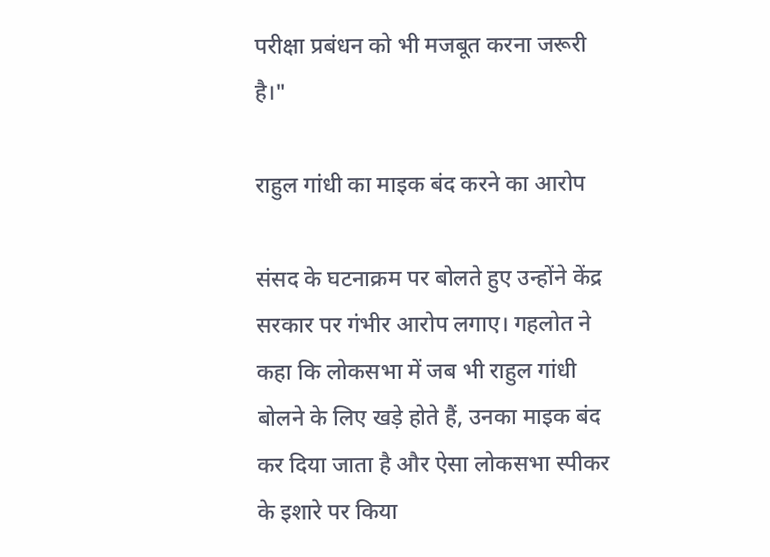परीक्षा प्रबंधन को भी मजबूत करना जरूरी है।"

राहुल गांधी का माइक बंद करने का आरोप

संसद के घटनाक्रम पर बोलते हुए उन्होंने केंद्र सरकार पर गंभीर आरोप लगाए। गहलोत ने कहा कि लोकसभा में जब भी राहुल गांधी बोलने के लिए खड़े होते हैं, उनका माइक बंद कर दिया जाता है और ऐसा लोकसभा स्पीकर के इशारे पर किया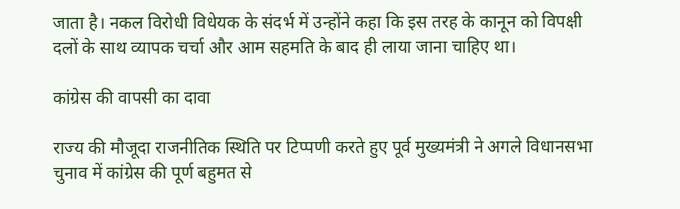जाता है। नकल विरोधी विधेयक के संदर्भ में उन्होंने कहा कि इस तरह के कानून को विपक्षी दलों के साथ व्यापक चर्चा और आम सहमति के बाद ही लाया जाना चाहिए था।

कांग्रेस की वापसी का दावा

राज्य की मौजूदा राजनीतिक स्थिति पर टिप्पणी करते हुए पूर्व मुख्यमंत्री ने अगले विधानसभा चुनाव में कांग्रेस की पूर्ण बहुमत से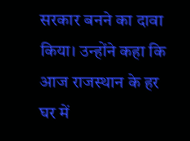सरकार बनने का दावा किया। उन्होंने कहा कि आज राजस्थान के हर घर में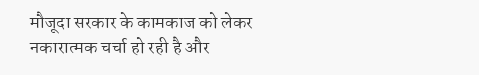मौजूदा सरकार के कामकाज को लेकर नकारात्मक चर्चा हो रही है और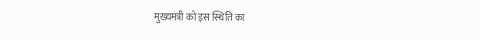मुख्यमंत्री को इस स्थिति का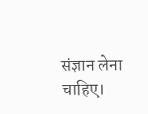संज्ञान लेना चाहिए।